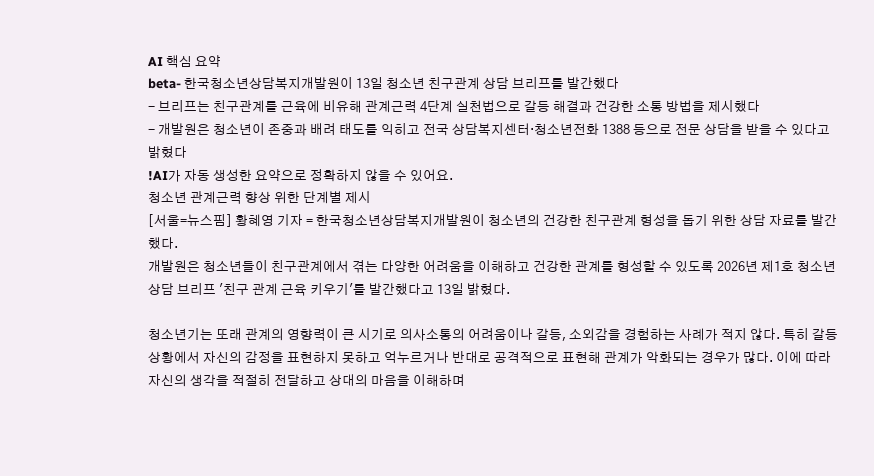AI 핵심 요약
beta- 한국청소년상담복지개발원이 13일 청소년 친구관계 상담 브리프를 발간했다
- 브리프는 친구관계를 근육에 비유해 관계근력 4단계 실천법으로 갈등 해결과 건강한 소통 방법을 제시했다
- 개발원은 청소년이 존중과 배려 태도를 익히고 전국 상담복지센터·청소년전화 1388 등으로 전문 상담을 받을 수 있다고 밝혔다
!AI가 자동 생성한 요약으로 정확하지 않을 수 있어요.
청소년 관계근력 향상 위한 단계별 제시
[서울=뉴스핌] 황혜영 기자 = 한국청소년상담복지개발원이 청소년의 건강한 친구관계 형성을 돕기 위한 상담 자료를 발간했다.
개발원은 청소년들이 친구관계에서 겪는 다양한 어려움을 이해하고 건강한 관계를 형성할 수 있도록 2026년 제1호 청소년상담 브리프 '친구 관계 근육 키우기'를 발간했다고 13일 밝혔다.

청소년기는 또래 관계의 영향력이 큰 시기로 의사소통의 어려움이나 갈등, 소외감을 경험하는 사례가 적지 않다. 특히 갈등 상황에서 자신의 감정을 표현하지 못하고 억누르거나 반대로 공격적으로 표현해 관계가 악화되는 경우가 많다. 이에 따라 자신의 생각을 적절히 전달하고 상대의 마음을 이해하며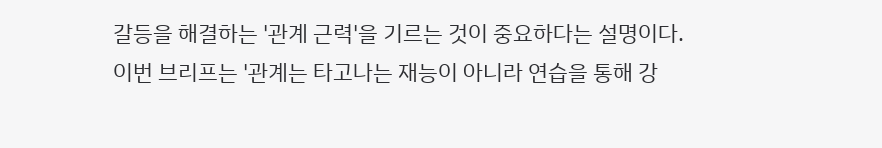갈등을 해결하는 '관계 근력'을 기르는 것이 중요하다는 설명이다.
이번 브리프는 '관계는 타고나는 재능이 아니라 연습을 통해 강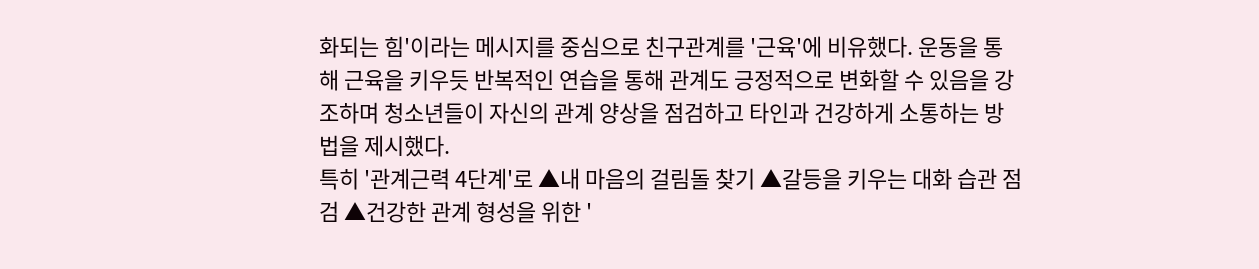화되는 힘'이라는 메시지를 중심으로 친구관계를 '근육'에 비유했다. 운동을 통해 근육을 키우듯 반복적인 연습을 통해 관계도 긍정적으로 변화할 수 있음을 강조하며 청소년들이 자신의 관계 양상을 점검하고 타인과 건강하게 소통하는 방법을 제시했다.
특히 '관계근력 4단계'로 ▲내 마음의 걸림돌 찾기 ▲갈등을 키우는 대화 습관 점검 ▲건강한 관계 형성을 위한 '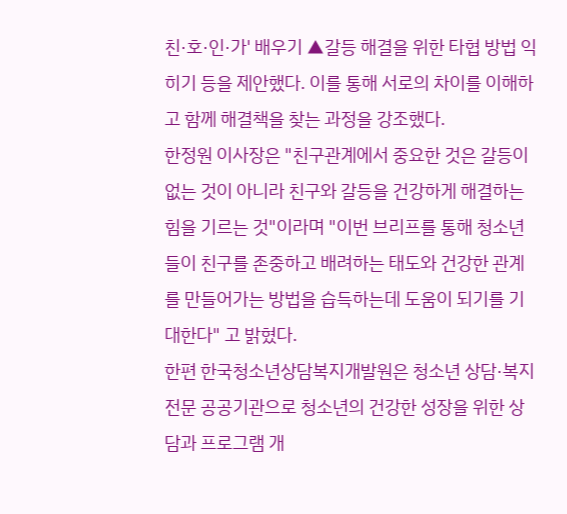친·호·인·가' 배우기 ▲갈등 해결을 위한 타협 방법 익히기 등을 제안했다. 이를 통해 서로의 차이를 이해하고 함께 해결책을 찾는 과정을 강조했다.
한정원 이사장은 "친구관계에서 중요한 것은 갈등이 없는 것이 아니라 친구와 갈등을 건강하게 해결하는 힘을 기르는 것"이라며 "이번 브리프를 통해 청소년들이 친구를 존중하고 배려하는 태도와 건강한 관계를 만들어가는 방법을 습득하는데 도움이 되기를 기대한다" 고 밝혔다.
한편 한국청소년상담복지개발원은 청소년 상담·복지 전문 공공기관으로 청소년의 건강한 성장을 위한 상담과 프로그램 개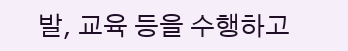발, 교육 등을 수행하고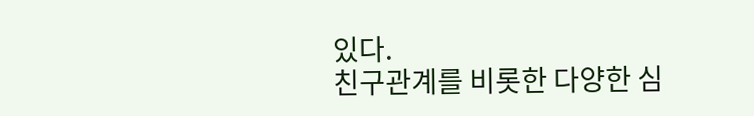있다.
친구관계를 비롯한 다양한 심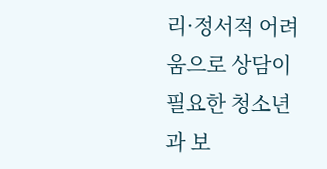리·정서적 어려움으로 상담이 필요한 청소년과 보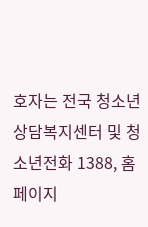호자는 전국 청소년상담복지센터 및 청소년전화 1388, 홈페이지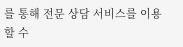를 통해 전문 상담 서비스를 이용할 수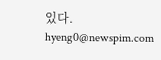있다.
hyeng0@newspim.com